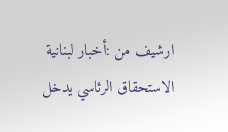ارشيف من :أخبار لبنانية
الاستحقاق الرئاسي يدخل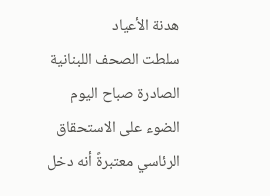هدنة الأعياد
سلطت الصحف اللبنانية الصادرة صباح اليوم الضوء على الاستحقاق الرئاسي معتبرةً أنه دخل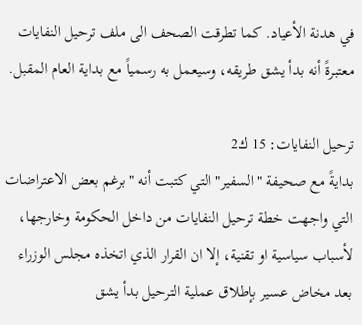في هدنة الأعياد. كما تطرقت الصحف الى ملف ترحيل النفايات معتبرةً أنه بدأ يشق طريقه، وسيعمل به رسمياً مع بداية العام المقبل.

ترحيل النفايات: 15 ك2
بدايةً مع صحيفة "السفير" التي كتبت أنه "برغم بعض الاعتراضات التي واجهت خطة ترحيل النفايات من داخل الحكومة وخارجها، لأسباب سياسية او تقنية، إلا ان القرار الذي اتخذه مجلس الوزراء بعد مخاض عسير بإطلاق عملية الترحيل بدأ يشق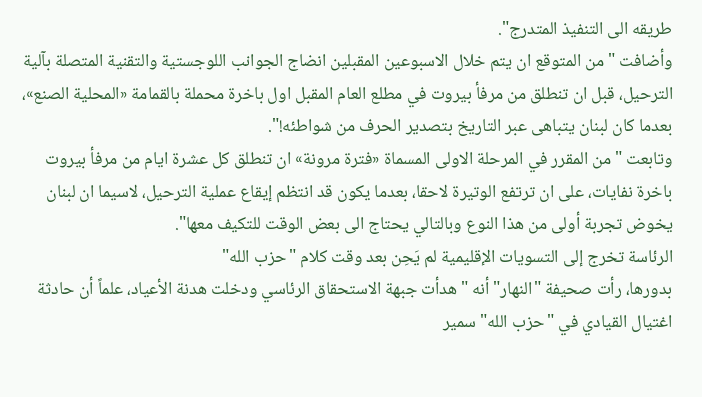طريقه الى التنفيذ المتدرج".
وأضافت "من المتوقع ان يتم خلال الاسبوعين المقبلين انضاج الجوانب اللوجستية والتقنية المتصلة بآلية الترحيل، قبل ان تنطلق من مرفأ بيروت في مطلع العام المقبل اول باخرة محملة بالقمامة «المحلية الصنع»، بعدما كان لبنان يتباهى عبر التاريخ بتصدير الحرف من شواطئه!".
وتابعت "من المقرر في المرحلة الاولى المسماة «فترة مرونة» ان تنطلق كل عشرة ايام من مرفأ بيروت باخرة نفايات، على ان ترتفع الوتيرة لاحقا، بعدما يكون قد انتظم إيقاع عملية الترحيل، لاسيما ان لبنان يخوض تجربة أولى من هذا النوع وبالتالي يحتاج الى بعض الوقت للتكيف معها".
الرئاسة تخرج إلى التسويات الإقليمية لم يَحِن بعد وقت كلام "حزب الله"
بدورها، رأت صحيفة "النهار" أنه "هدأت جبهة الاستحقاق الرئاسي ودخلت هدنة الأعياد، علماً أن حادثة اغتيال القيادي في "حزب الله" سمير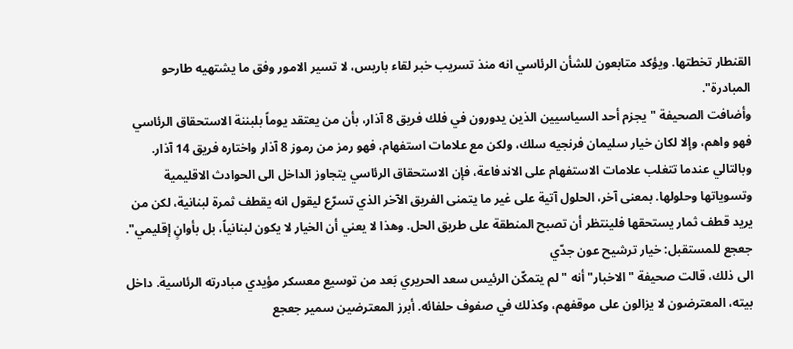القنطار تخطتها. ويؤكد متابعون للشأن الرئاسي انه منذ تسريب خبر لقاء باريس، لا تسير الامور وفق ما يشتهيه طارحو المبادرة".
وأضافت الصحيفة "يجزم أحد السياسيين الذين يدورون في فلك فريق 8 آذار، بأن من يعتقد يوماً بلبننة الاستحقاق الرئاسي فهو واهم، وإلا لكان خيار سليمان فرنجيه سلك، ولكن مع علامات استفهام، فهو رمز من رموز 8 آذار واختاره فريق 14 آذار. وبالتالي عندما تتغلب علامات الاستفهام على الاندفاعة، فإن الاستحقاق الرئاسي يتجاوز الداخل الى الحوادث الاقليمية وتسوياتها وحلولها. بمعنى آخر، الحلول آتية على غير ما يتمنى الفريق الآخر الذي تسرّع ليقول انه يقطف ثمرة لبنانية، لكن من يريد قطف ثمار يستحقها فلينتظر أن تصبح المنطقة على طريق الحل. وهذا لا يعني أن الخيار لا يكون لبنانياً، بل بأوانٍ إقليمي".
جعجع للمستقبل: خيار ترشيح عون جدّي
الى ذلك، قالت صحيفة "الاخبار" أنه "لم يتمكّن الرئيس سعد الحريري بَعد من توسيع معسكر مؤيدي مبادرته الرئاسية. داخل بيته، المعترضون لا يزالون على موقفهم، وكذلك في صفوف حلفائه. أبرز المعترضين سمير جعجع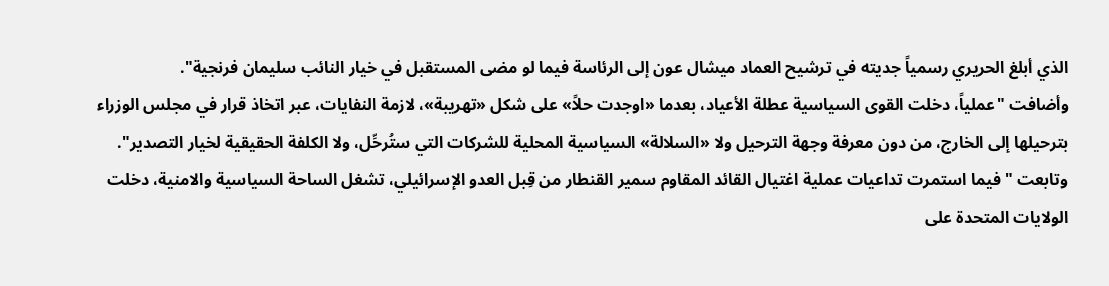الذي أبلغ الحريري رسمياً جديته في ترشيح العماد ميشال عون إلى الرئاسة فيما لو مضى المستقبل في خيار النائب سليمان فرنجية".
وأضافت "عملياً، دخلت القوى السياسية عطلة الأعياد، بعدما «اوجدت حلاً» على شكل «تهريبة»، لازمة النفايات، عبر اتخاذ قرار في مجلس الوزراء بترحيلها إلى الخارج، من دون معرفة وجهة الترحيل ولا «السلالة» السياسية المحلية للشركات التي ستُرحِّل، ولا الكلفة الحقيقية لخيار التصدير".
وتابعت "فيما استمرت تداعيات عملية اغتيال القائد المقاوم سمير القنطار من قِبل العدو الإسرائيلي، تشغل الساحة السياسية والامنية، دخلت الولايات المتحدة على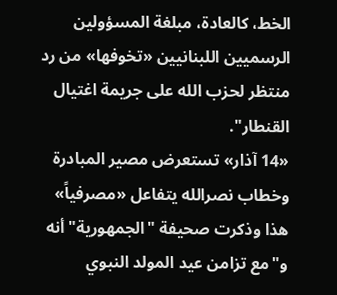الخط، كالعادة، مبلغة المسؤولين الرسميين اللبنانيين «تخوفها» من رد منتظر لحزب الله على جريمة اغتيال القنطار".
«14 آذار» تستعرض مصير المبادرة وخطاب نصرالله يتفاعل «مصرفياً»
هذا وذكرت صحيفة "الجمهورية" أنه و"مع تزامن عيد المولد النبوي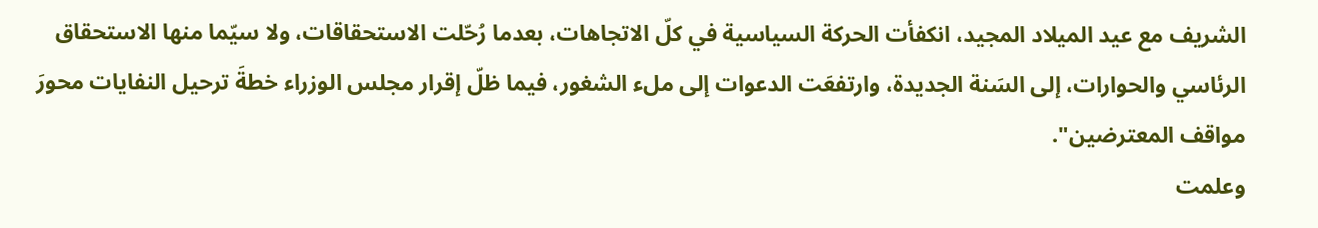الشريف مع عيد الميلاد المجيد، انكفأت الحركة السياسية في كلّ الاتجاهات، بعدما رُحّلت الاستحقاقات، ولا سيّما منها الاستحقاق الرئاسي والحوارات، إلى السَنة الجديدة، وارتفعَت الدعوات إلى ملء الشغور، فيما ظلّ إقرار مجلس الوزراء خطةَ ترحيل النفايات محورَ مواقف المعترضين".
وعلمت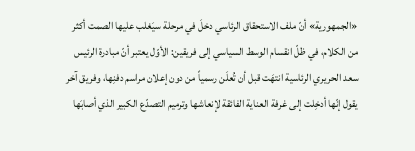«الجمهورية» أنّ ملف الاستحقاق الرئاسي دخلَ في مرحلة سيَغلب عليها الصمت أكثر من الكلام، في ظلّ انقسام الوسط السياسي إلى فريقين: الأوّل يعتبر أنّ مبادرة الرئيس سعد الحريري الرئاسية انتهَت قبل أن تُعلَن رسمياً من دون إعلان مراسم دفنِها، وفريق آخر يقول إنّها أدخِلت إلى غرفة العناية الفائقة لإنعاشها وترميم التصدّع الكبير الذي أصابَها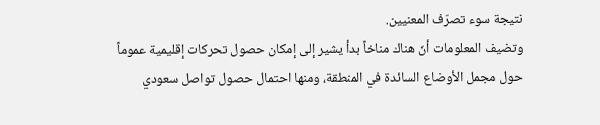نتيجة سوء تصرّف المعنيين.
وتضيف المعلومات أنّ هناك مناخاً بدأ يشير إلى إمكان حصول تحركات إقليمية عموماً حول مجمل الأوضاع السائدة في المنطقة، ومنها احتمال حصول تواصل سعودي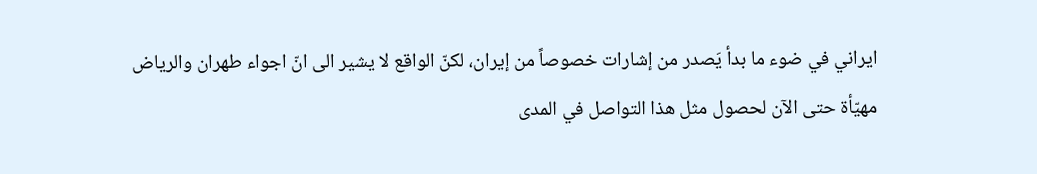ايراني في ضوء ما بدأ يَصدر من إشارات خصوصاً من إيران، لكنّ الواقع لا يشير الى انّ اجواء طهران والرياض مهيّأة حتى الآن لحصول مثل هذا التواصل في المدى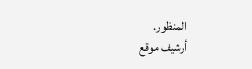المنظور.
أرشيف موقع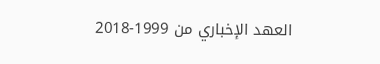العهد الإخباري من 1999-2018